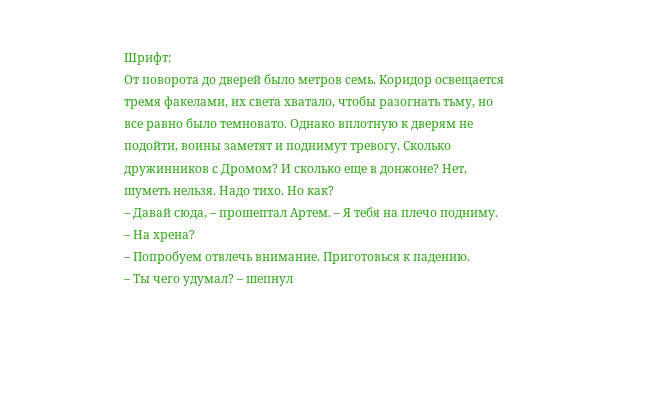Шрифт:
От поворота до дверей было метров семь. Коридор освещается тремя факелами, их света хватало, чтобы разогнать тьму, но все равно было темновато. Однако вплотную к дверям не подойти, воины заметят и поднимут тревогу. Сколько дружинников с Дромом? И сколько еще в донжоне? Нет, шуметь нельзя. Надо тихо. Но как?
– Давай сюда, – прошептал Артем. – Я тебя на плечо подниму.
– На хрена?
– Попробуем отвлечь внимание. Приготовься к падению.
– Ты чего удумал? – шепнул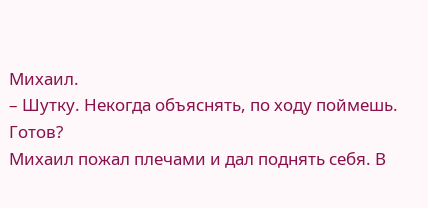Михаил.
– Шутку. Некогда объяснять, по ходу поймешь. Готов?
Михаил пожал плечами и дал поднять себя. В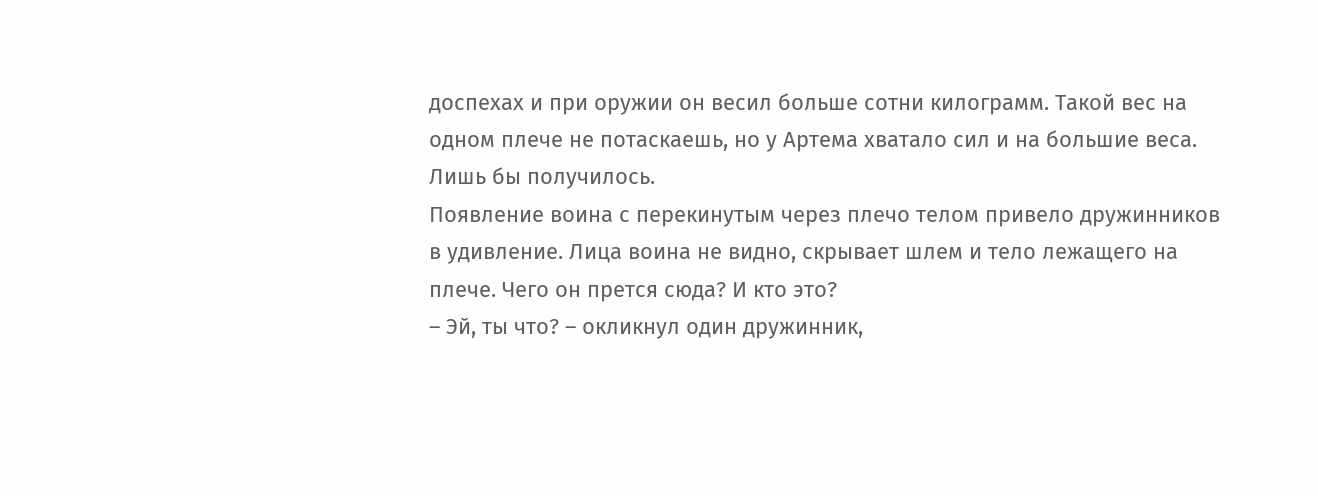доспехах и при оружии он весил больше сотни килограмм. Такой вес на одном плече не потаскаешь, но у Артема хватало сил и на большие веса. Лишь бы получилось.
Появление воина с перекинутым через плечо телом привело дружинников в удивление. Лица воина не видно, скрывает шлем и тело лежащего на плече. Чего он прется сюда? И кто это?
– Эй, ты что? – окликнул один дружинник,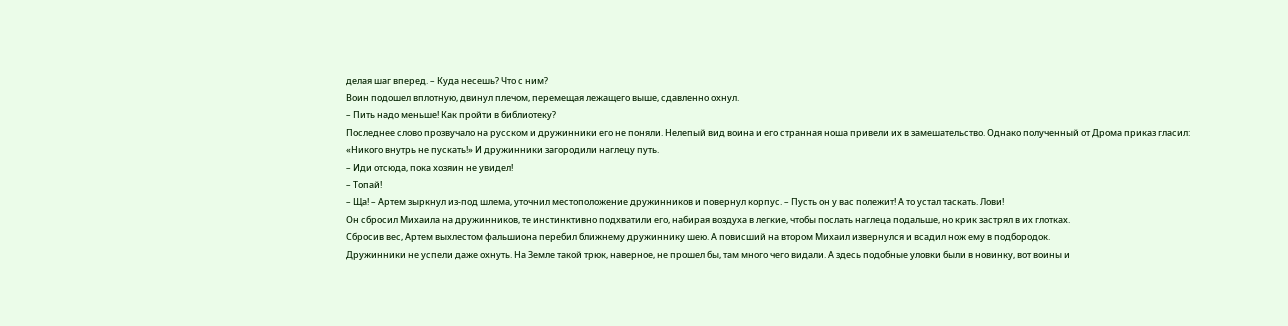делая шаг вперед. – Куда несешь? Что с ним?
Воин подошел вплотную, двинул плечом, перемещая лежащего выше, сдавленно охнул.
– Пить надо меньше! Как пройти в библиотеку?
Последнее слово прозвучало на русском и дружинники его не поняли. Нелепый вид воина и его странная ноша привели их в замешательство. Однако полученный от Дрома приказ гласил: «Никого внутрь не пускать!» И дружинники загородили наглецу путь.
– Иди отсюда, пока хозяин не увидел!
– Топай!
– Ща! – Артем зыркнул из-под шлема, уточнил местоположение дружинников и повернул корпус. – Пусть он у вас полежит! А то устал таскать. Лови!
Он сбросил Михаила на дружинников, те инстинктивно подхватили его, набирая воздуха в легкие, чтобы послать наглеца подальше, но крик застрял в их глотках.
Сбросив вес, Артем выхлестом фальшиона перебил ближнему дружиннику шею. А повисший на втором Михаил извернулся и всадил нож ему в подбородок.
Дружинники не успели даже охнуть. На Земле такой трюк, наверное, не прошел бы, там много чего видали. А здесь подобные уловки были в новинку, вот воины и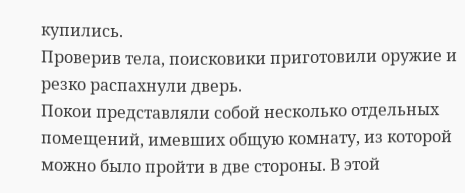купились.
Проверив тела, поисковики приготовили оружие и резко распахнули дверь.
Покои представляли собой несколько отдельных помещений, имевших общую комнату, из которой можно было пройти в две стороны. В этой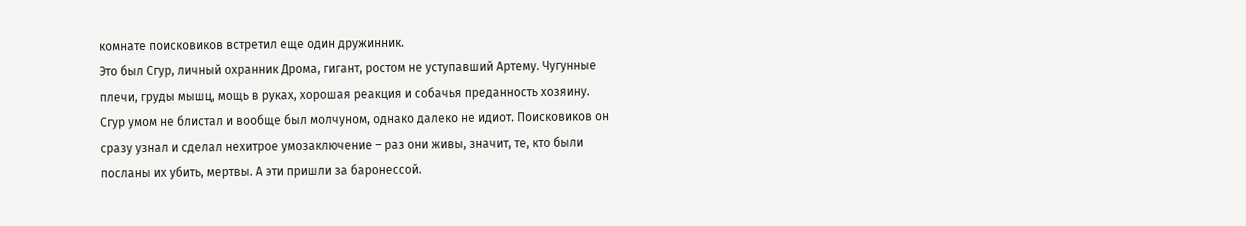комнате поисковиков встретил еще один дружинник.
Это был Сгур, личный охранник Дрома, гигант, ростом не уступавший Артему. Чугунные плечи, груды мышц, мощь в руках, хорошая реакция и собачья преданность хозяину.
Сгур умом не блистал и вообще был молчуном, однако далеко не идиот. Поисковиков он сразу узнал и сделал нехитрое умозаключение – раз они живы, значит, те, кто были посланы их убить, мертвы. А эти пришли за баронессой.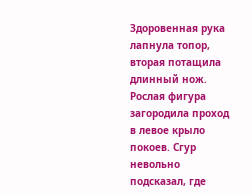Здоровенная рука лапнула топор, вторая потащила длинный нож. Рослая фигура загородила проход в левое крыло покоев. Сгур невольно подсказал, где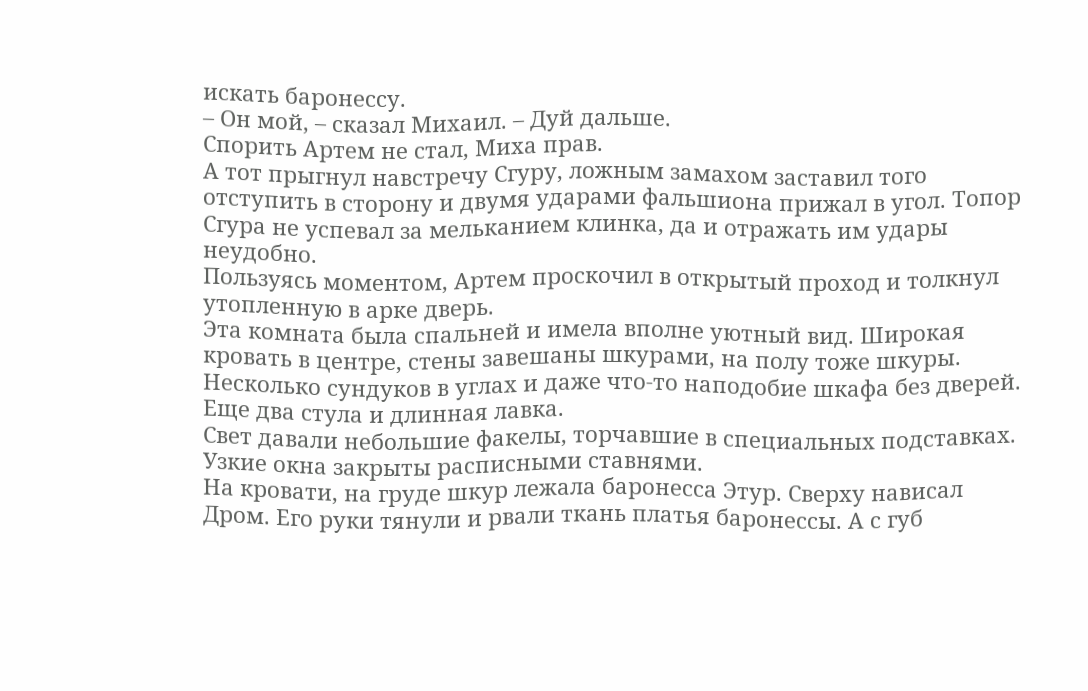искать баронессу.
– Он мой, – сказал Михаил. – Дуй дальше.
Спорить Артем не стал, Миха прав.
А тот прыгнул навстречу Сгуру, ложным замахом заставил того отступить в сторону и двумя ударами фальшиона прижал в угол. Топор Сгура не успевал за мельканием клинка, да и отражать им удары неудобно.
Пользуясь моментом, Артем проскочил в открытый проход и толкнул утопленную в арке дверь.
Эта комната была спальней и имела вполне уютный вид. Широкая кровать в центре, стены завешаны шкурами, на полу тоже шкуры. Несколько сундуков в углах и даже что-то наподобие шкафа без дверей. Еще два стула и длинная лавка.
Свет давали небольшие факелы, торчавшие в специальных подставках. Узкие окна закрыты расписными ставнями.
На кровати, на груде шкур лежала баронесса Этур. Сверху нависал Дром. Его руки тянули и рвали ткань платья баронессы. А с губ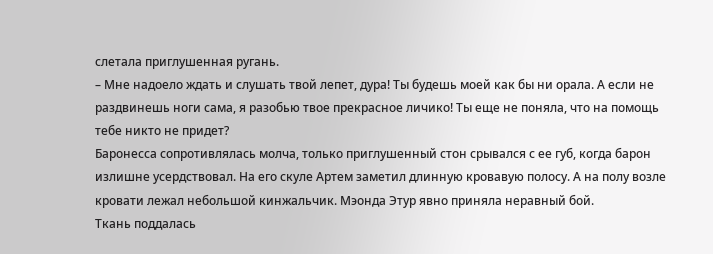слетала приглушенная ругань.
– Мне надоело ждать и слушать твой лепет, дура! Ты будешь моей как бы ни орала. А если не раздвинешь ноги сама, я разобью твое прекрасное личико! Ты еще не поняла, что на помощь тебе никто не придет?
Баронесса сопротивлялась молча, только приглушенный стон срывался с ее губ, когда барон излишне усердствовал. На его скуле Артем заметил длинную кровавую полосу. А на полу возле кровати лежал небольшой кинжальчик. Мэонда Этур явно приняла неравный бой.
Ткань поддалась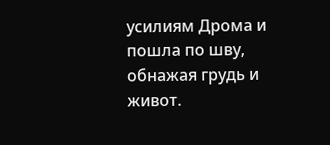усилиям Дрома и пошла по шву, обнажая грудь и живот.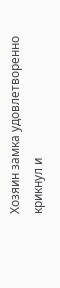Хозяин замка удовлетворенно крикнул и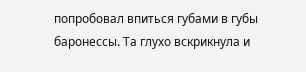попробовал впиться губами в губы баронессы. Та глухо вскрикнула и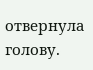отвернула голову.